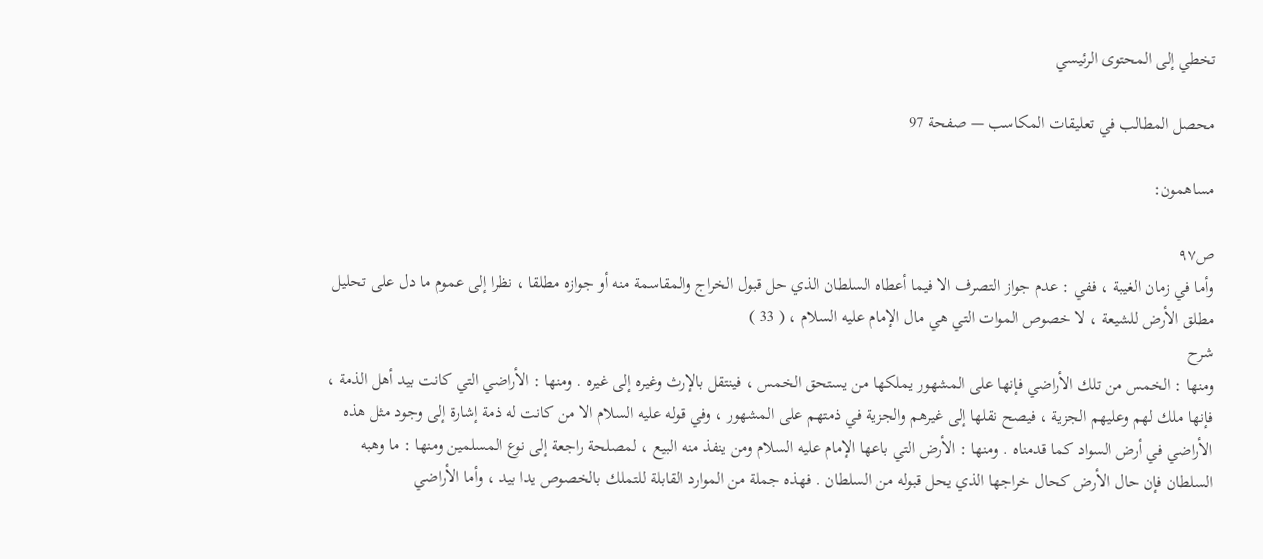تخطي إلى المحتوى الرئيسي

محصل المطالب في تعليقات المكاسب — صفحة 97

مساهمون:

ص٩٧
وأما في زمان الغيبة ، ففي : عدم جواز التصرف الا فيما أعطاه السلطان الذي حل قبول الخراج والمقاسمة منه أو جوازه مطلقا ، نظرا إلى عموم ما دل على تحليل مطلق الأرض للشيعة ، لا خصوص الموات التي هي مال الإمام عليه السلام ، ( 33 )
شرح
ومنها : الخمس من تلك الأراضي فإنها على المشهور يملكها من يستحق الخمس ، فينتقل بالإرث وغيره إلى غيره . ومنها : الأراضي التي كانت بيد أهل الذمة ، فإنها ملك لهم وعليهم الجزية ، فيصح نقلها إلى غيرهم والجزية في ذمتهم على المشهور ، وفي قوله عليه السلام الا من كانت له ذمة إشارة إلى وجود مثل هذه الأراضي في أرض السواد كما قدمناه . ومنها : الأرض التي باعها الإمام عليه السلام ومن ينفذ منه البيع ، لمصلحة راجعة إلى نوع المسلمين ومنها : ما وهبه السلطان فإن حال الأرض كحال خراجها الذي يحل قبوله من السلطان . فهذه جملة من الموارد القابلة للتملك بالخصوص يدا بيد ، وأما الأراضي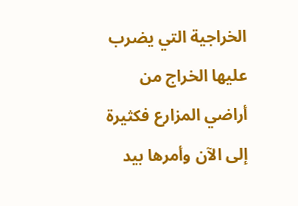الخراجية التي يضرب عليها الخراج من أراضي المزارع فكثيرة إلى الآن وأمرها بيد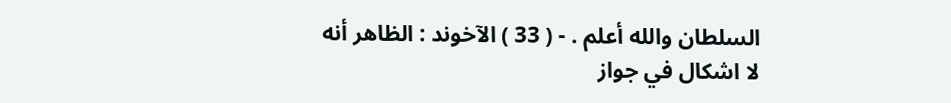السلطان والله أعلم . - ( 33 ) الآخوند : الظاهر أنه لا اشكال في جواز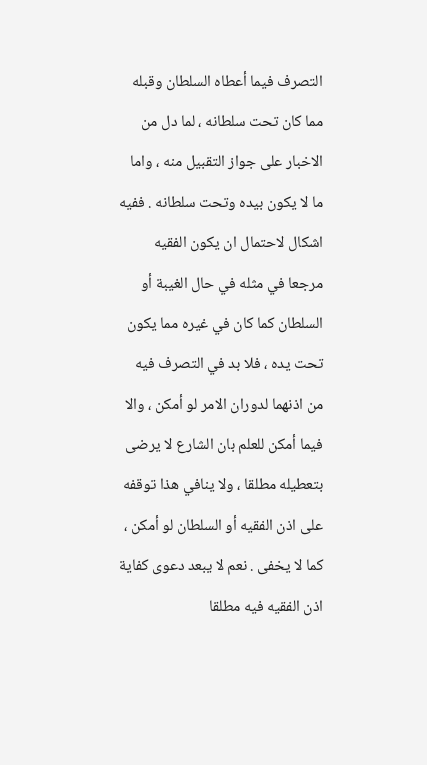التصرف فيما أعطاه السلطان وقبله مما كان تحت سلطانه ، لما دل من الاخبار على جواز التقبيل منه ، واما ما لا يكون بيده وتحت سلطانه . ففيه اشكال لاحتمال ان يكون الفقيه مرجعا في مثله في حال الغيبة أو السلطان كما كان في غيره مما يكون تحت يده ، فلا بد في التصرف فيه من اذنهما لدوران الامر لو أمكن ، والا فيما أمكن للعلم بان الشارع لا يرضى بتعطيله مطلقا ، ولا ينافي هذا توقفه على اذن الفقيه أو السلطان لو أمكن ، كما لا يخفى . نعم لا يبعد دعوى كفاية اذن الفقيه فيه مطلقا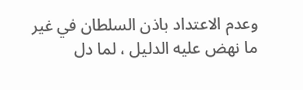وعدم الاعتداد باذن السلطان في غير ما نهض عليه الدليل ، لما دل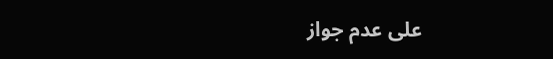على عدم جواز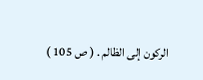الركون إلى الظالم . ( ص 105 )